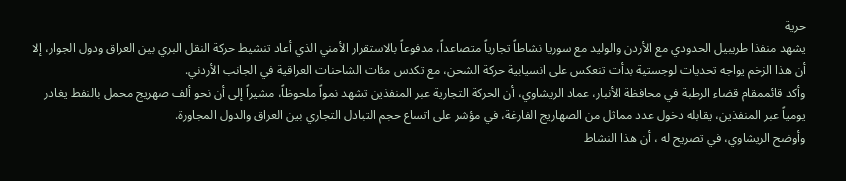حرية
يشهد منفذا طريبيل الحدودي مع الأردن والوليد مع سوريا نشاطاً تجارياً متصاعداً، مدفوعاً بالاستقرار الأمني الذي أعاد تنشيط حركة النقل البري بين العراق ودول الجوار، إلا أن هذا الزخم يواجه تحديات لوجستية بدأت تنعكس على انسيابية حركة الشحن، مع تكدس مئات الشاحنات العراقية في الجانب الأردني.
وأكد قائممقام قضاء الرطبة في محافظة الأنبار، عماد الريشاوي، أن الحركة التجارية عبر المنفذين تشهد نمواً ملحوظاً، مشيراً إلى أن نحو ألف صهريج محمل بالنفط يغادر يومياً عبر المنفذين، يقابله دخول عدد مماثل من الصهاريج الفارغة، في مؤشر على اتساع حجم التبادل التجاري بين العراق والدول المجاورة.
وأوضح الريشاوي، في تصريح له ، أن هذا النشاط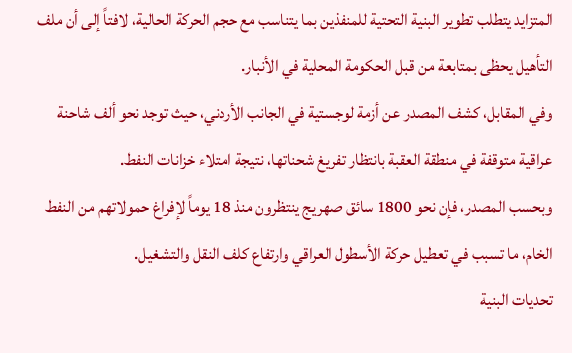المتزايد يتطلب تطوير البنية التحتية للمنفذين بما يتناسب مع حجم الحركة الحالية، لافتاً إلى أن ملف التأهيل يحظى بمتابعة من قبل الحكومة المحلية في الأنبار.
وفي المقابل، كشف المصدر عن أزمة لوجستية في الجانب الأردني، حيث توجد نحو ألف شاحنة عراقية متوقفة في منطقة العقبة بانتظار تفريغ شحناتها، نتيجة امتلاء خزانات النفط.
وبحسب المصدر، فإن نحو 1800 سائق صهريج ينتظرون منذ 18 يوماً لإفراغ حمولاتهم من النفط الخام، ما تسبب في تعطيل حركة الأسطول العراقي وارتفاع كلف النقل والتشغيل.
تحديات البنية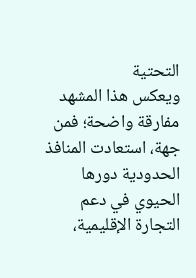التحتية
ويعكس هذا المشهد مفارقة واضحة؛ فمن جهة، استعادت المنافذ الحدودية دورها الحيوي في دعم التجارة الإقليمية،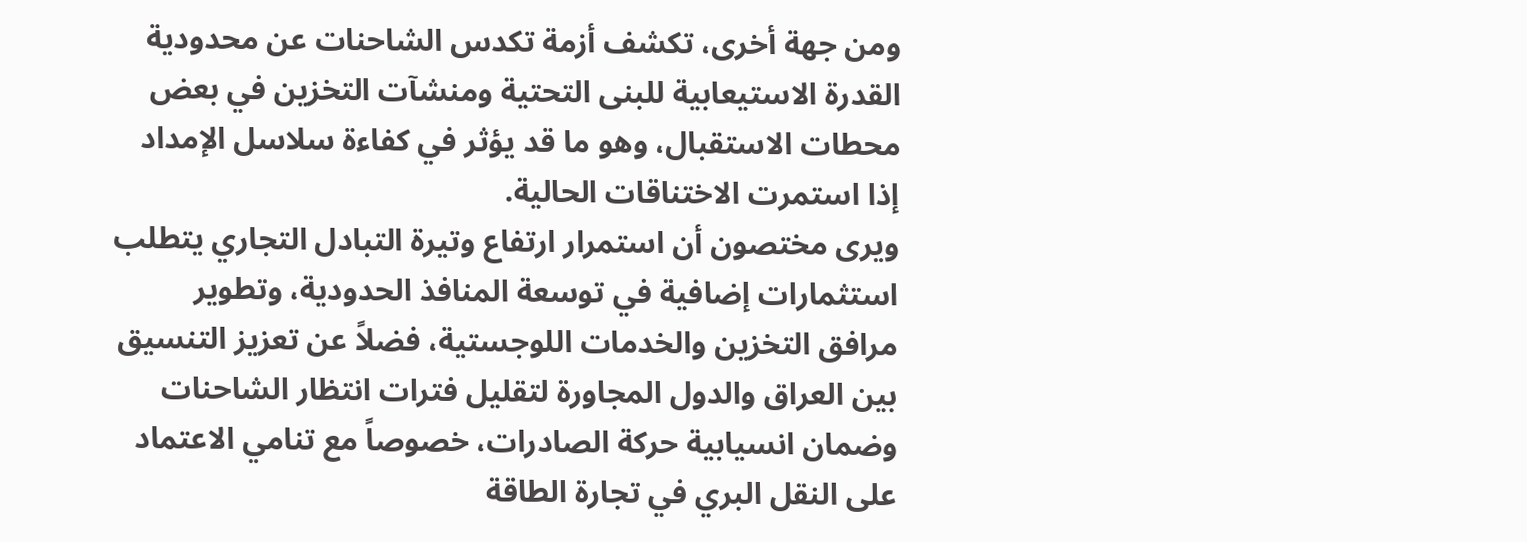ومن جهة أخرى، تكشف أزمة تكدس الشاحنات عن محدودية القدرة الاستيعابية للبنى التحتية ومنشآت التخزين في بعض محطات الاستقبال، وهو ما قد يؤثر في كفاءة سلاسل الإمداد إذا استمرت الاختناقات الحالية.
ويرى مختصون أن استمرار ارتفاع وتيرة التبادل التجاري يتطلب استثمارات إضافية في توسعة المنافذ الحدودية، وتطوير مرافق التخزين والخدمات اللوجستية، فضلاً عن تعزيز التنسيق بين العراق والدول المجاورة لتقليل فترات انتظار الشاحنات وضمان انسيابية حركة الصادرات، خصوصاً مع تنامي الاعتماد على النقل البري في تجارة الطاقة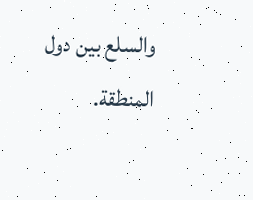والسلع بين دول المنطقة.